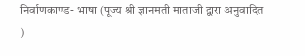निर्वाणकाण्ड- भाषा (पूज्य श्री ज्ञानमती माताजी द्वारा अनुवादित )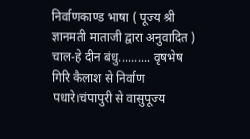निर्वाणकाण्ड भाषा ( पूज्य श्री ज्ञानमती माताजी द्वारा अनुवादित ) चाल-हे दीन बंधु.......... वृषभेष गिरि कैलाश से निर्वाण पधारे।चंपापुरी से वासुपूज्य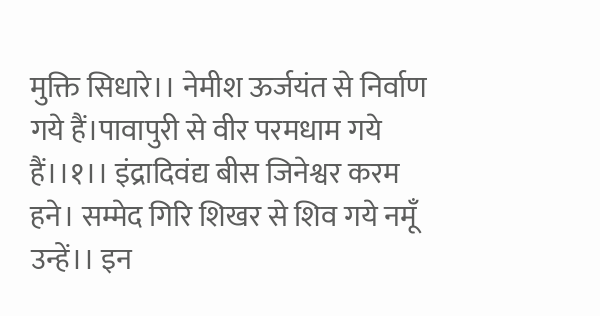मुक्ति सिधारे।। नेमीश ऊर्जयंत से निर्वाण गये हैं।पावापुरी से वीर परमधाम गये हैं।।१।। इंद्रादिवंद्य बीस जिनेश्वर करम हने। सम्मेद गिरि शिखर से शिव गये नमूँ उन्हें।। इन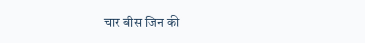चार बीस जिन की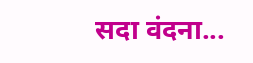सदा वंदना...